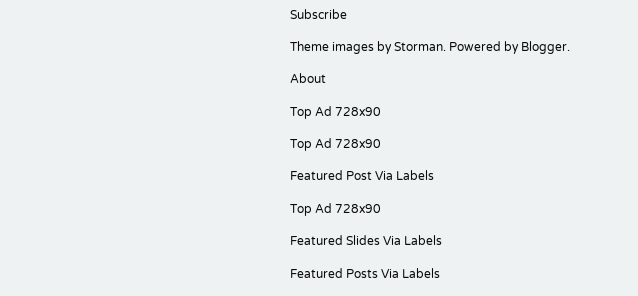Subscribe

Theme images by Storman. Powered by Blogger.

About

Top Ad 728x90

Top Ad 728x90

Featured Post Via Labels

Top Ad 728x90

Featured Slides Via Labels

Featured Posts Via Labels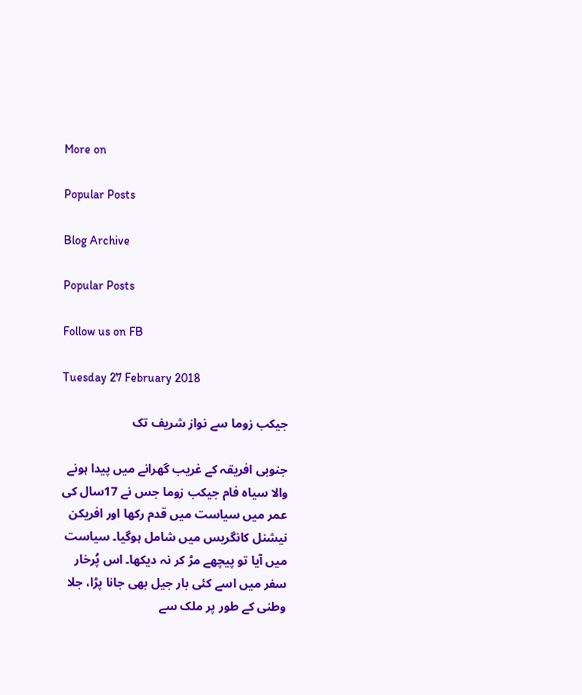More on

Popular Posts

Blog Archive

Popular Posts

Follow us on FB

Tuesday 27 February 2018

جیکب زوما سے نواز شریف تک

جنوبی افریقہ کے غریب گھرانے میں پیدا ہونے والا سیاہ فام جیکب زوما جس نے 17سال کی عمر میں سیاست میں قدم رکھا اور افریکن نیشنل کانگریس میں شامل ہوگیا۔ سیاست میں آیا تو پیچھے مڑ کر نہ دیکھا۔ اس پُرخار سفر میں اسے کئی بار جیل بھی جانا پڑا، جلا وطنی کے طور پر ملک سے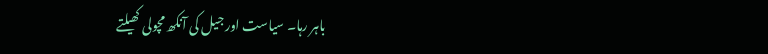باہر رہا۔ سیاست اور جیل کی آنکھ مچولی کھیلتے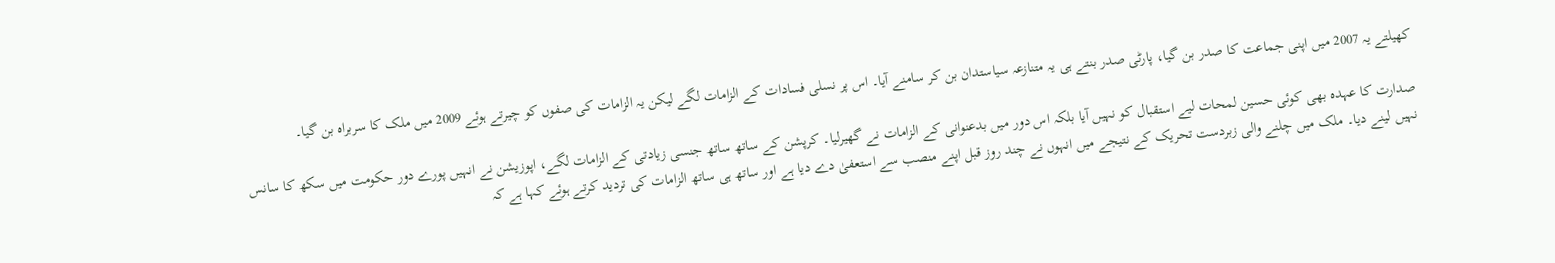کھیلتے یہ 2007 میں اپنی جماعت کا صدر بن گیا، پارٹی صدر بنتے ہی یہ متنازعہ سیاستدان بن کر سامنے آیا۔ اس پر نسلی فسادات کے الزامات لگے لیکن یہ الزامات کی صفوں کو چیرتے ہوئے 2009 میں ملک کا سربراہ بن گیا۔

صدارت کا عہدہ بھی کوئی حسین لمحات لیے استقبال کو نہیں آیا بلکہ اس دور میں بدعنوانی کے الزامات نے گھیرلیا۔ کرپشن کے ساتھ ساتھ جنسی زیادتی کے الزامات لگے، اپوزیشن نے انہیں پورے دور حکومت میں سکھ کا سانس نہیں لینے دیا۔ ملک میں چلنے والی زبردست تحریک کے نتیجے میں انہوں نے چند روز قبل اپنے منصب سے استعفیٰ دے دیا ہے اور ساتھ ہی ساتھ الزامات کی تردید کرتے ہوئے کہا ہے کہ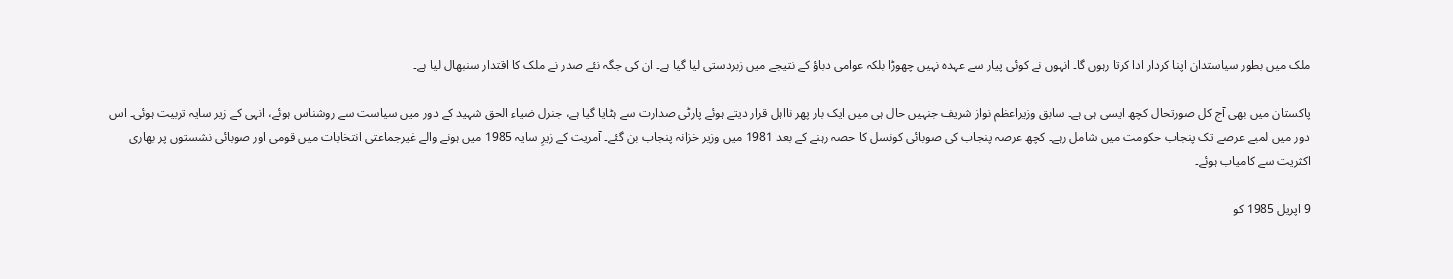ملک میں بطور سیاستدان اپنا کردار ادا کرتا رہوں گا۔ انہوں نے کوئی پیار سے عہدہ نہیں چھوڑا بلکہ عوامی دباؤ کے نتیجے میں زبردستی لیا گیا ہے۔ ان کی جگہ نئے صدر نے ملک کا اقتدار سنبھال لیا ہے۔

پاکستان میں بھی آج کل صورتحال کچھ ایسی ہی ہے۔ سابق وزیراعظم نواز شریف جنہیں حال ہی میں ایک بار پھر نااہل قرار دیتے ہوئے پارٹی صدارت سے ہٹایا گیا ہے، جنرل ضیاء الحق شہید کے دور میں سیاست سے روشناس ہوئے، انہی کے زیر سایہ تربیت ہوئی۔ اس دور میں لمبے عرصے تک پنجاب حکومت میں شامل رہے۔ کچھ عرصہ پنجاب کی صوبائی کونسل کا حصہ رہنے کے بعد 1981 میں وزیر خزانہ پنجاب بن گئے۔ آمریت کے زیرِ سایہ 1985 میں ہونے والے غیرجماعتی انتخابات میں قومی اور صوبائی نشستوں پر بھاری اکثریت سے کامیاب ہوئے۔

9 اپریل 1985 کو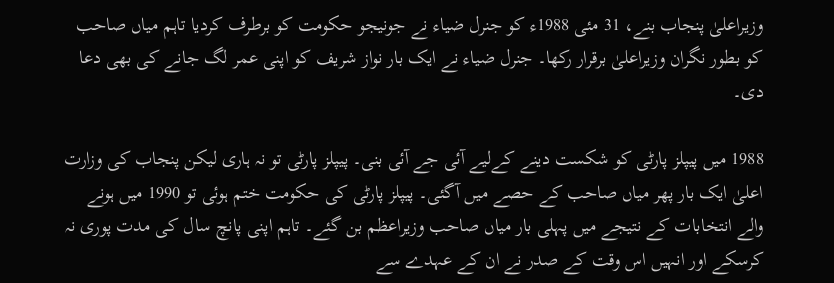وزیراعلیٰ پنجاب بنے، 31 مئی 1988ء کو جنرل ضیاء نے جونیجو حکومت کو برطرف کردیا تاہم میاں صاحب کو بطور نگران وزیراعلیٰ برقرار رکھا۔ جنرل ضیاء نے ایک بار نواز شریف کو اپنی عمر لگ جانے کی بھی دعا دی۔

1988 میں پیپلز پارٹی کو شکست دینے کےلیے آئی جے آئی بنی۔ پیپلز پارٹی تو نہ ہاری لیکن پنجاب کی وزارت اعلیٰ ایک بار پھر میاں صاحب کے حصے میں آگئی۔ پیپلز پارٹی کی حکومت ختم ہوئی تو 1990 میں ہونے والے انتخابات کے نتیجے میں پہلی بار میاں صاحب وزیراعظم بن گئے۔ تاہم اپنی پانچ سال کی مدت پوری نہ کرسکے اور انہیں اس وقت کے صدر نے ان کے عہدے سے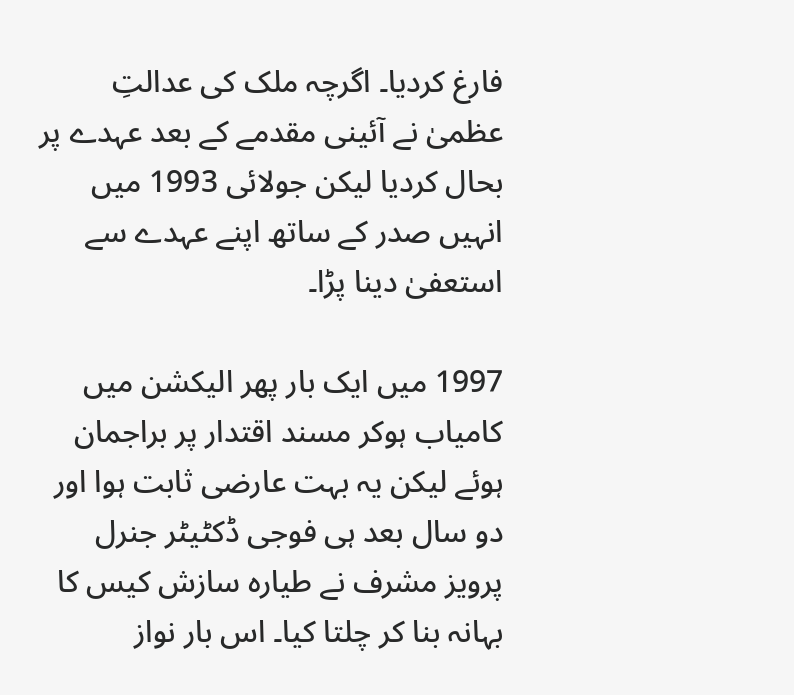فارغ کردیا۔ اگرچہ ملک کی عدالتِ عظمیٰ نے آئینی مقدمے کے بعد عہدے پر بحال کردیا لیکن جولائی 1993 میں انہیں صدر کے ساتھ اپنے عہدے سے استعفیٰ دینا پڑا۔

1997 میں ایک بار پھر الیکشن میں کامیاب ہوکر مسند اقتدار پر براجمان ہوئے لیکن یہ بہت عارضی ثابت ہوا اور دو سال بعد ہی فوجی ڈکٹیٹر جنرل پرویز مشرف نے طیارہ سازش کیس کا بہانہ بنا کر چلتا کیا۔ اس بار نواز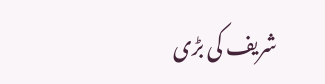شریف کی بڑی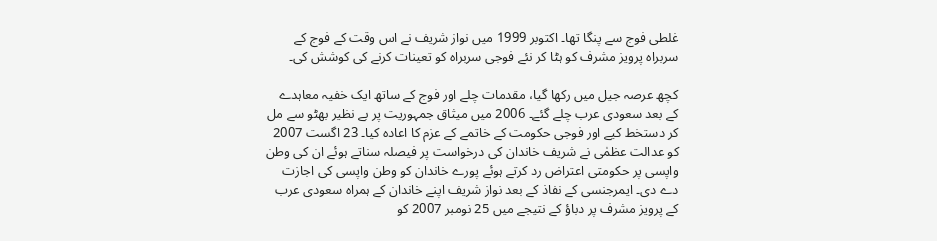غلطی فوج سے پنگا تھا۔ اکتوبر 1999 میں نواز شریف نے اس وقت کے فوج کے سربراہ پرویز مشرف کو ہٹا کر نئے فوجی سربراہ کو تعینات کرنے کی کوشش کی۔

کچھ عرصہ جیل میں رکھا گیا، مقدمات چلے اور فوج کے ساتھ ایک خفیہ معاہدے کے بعد سعودی عرب چلے گئے۔ 2006 میں میثاق جمہوریت پر بے نظیر بھٹو سے مل کر دستخط کیے اور فوجی حکومت کے خاتمے کے عزم کا اعادہ کیا۔ 23 اگست 2007 کو عدالت عظمٰی نے شریف خاندان کی درخواست پر فیصلہ سناتے ہوئے ان کی وطن واپسی پر حکومتی اعتراض رد کرتے ہوئے پورے خاندان کو وطن واپسی کی اجازت دے دی۔ ایمرجنسی کے نفاذ کے بعد نواز شریف اپنے خاندان کے ہمراہ سعودی عرب کے پرویز مشرف پر دباؤ کے نتیجے میں 25 نومبر 2007 کو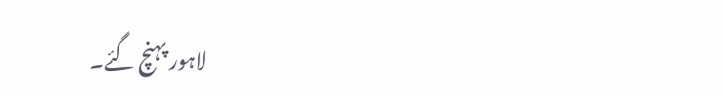لاہور پہنچ گئے۔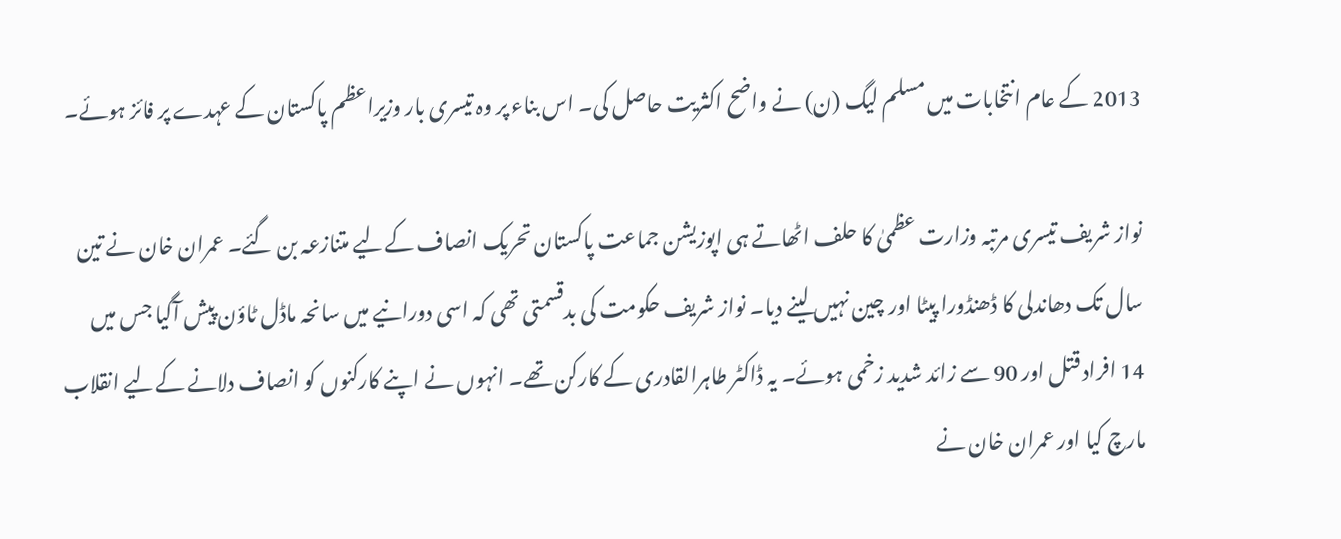2013 کے عام انتخابات میں مسلم لیگ (ن) نے واضح اکثریت حاصل کی۔ اس بناء پر وہ تیسری بار وزیراعظم پاکستان کے عہدے پر فائز ہوئے۔

نواز شریف تیسری مرتبہ وزارت عظمیٰ کا حلف اٹھاتے ہی اپوزیشن جماعت پاکستان تحریک انصاف کےلیے متنازعہ بن گئے۔ عمران خان نے تین سال تک دھاندلی کا ڈھنڈورا پیٹا اور چین نہیں لینے دیا۔ نواز شریف حکومت کی بدقسمتی تھی کہ اسی دورانیے میں سانحہ ماڈل ٹاؤن پیش آگیا جس میں 14 افراد قتل اور 90 سے زائد شدید زخمی ہوئے۔ یہ ڈاکٹر طاہرالقادری کے کارکن تھے۔ انہوں نے اپنے کارکنوں کو انصاف دلانے کےلیے انقلاب مارچ کیا اور عمران خان نے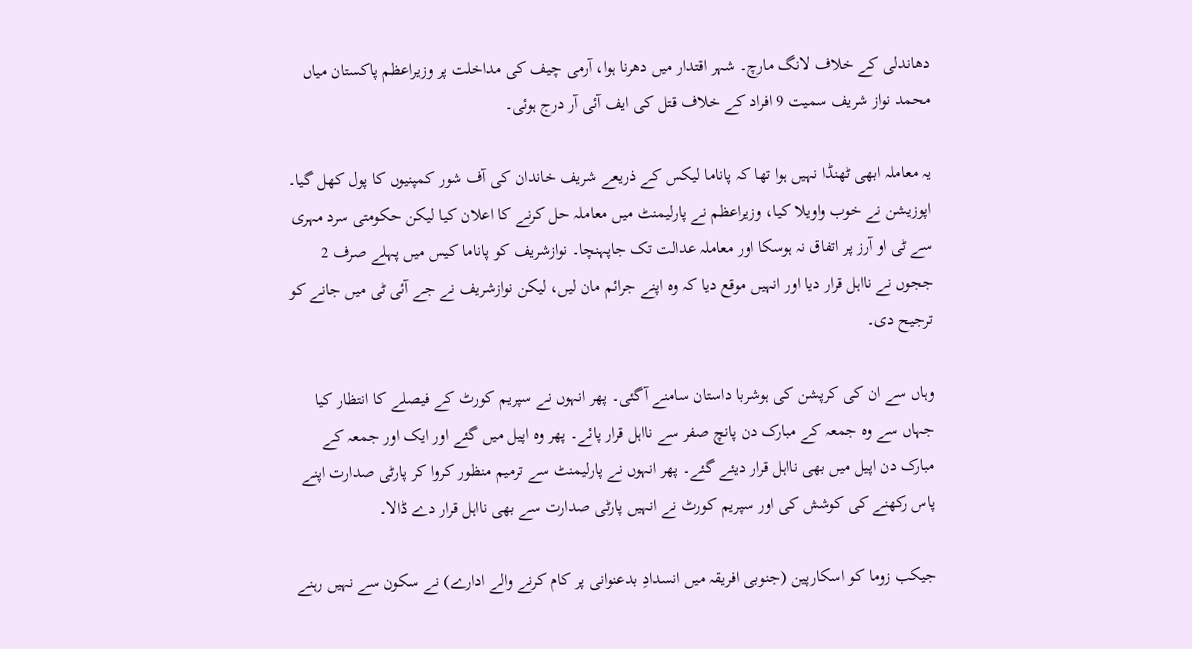دھاندلی کے خلاف لانگ مارچ۔ شہر اقتدار میں دھرنا ہوا، آرمی چیف کی مداخلت پر وزیراعظم پاکستان میاں محمد نواز شریف سمیت 9 افراد کے خلاف قتل کی ایف آئی آر درج ہوئی۔

یہ معاملہ ابھی ٹھنڈا نہیں ہوا تھا کہ پاناما لیکس کے ذریعے شریف خاندان کی آف شور کمپنیوں کا پول کھل گیا۔ اپوزیشن نے خوب واویلا کیا، وزیراعظم نے پارلیمنٹ میں معاملہ حل کرنے کا اعلان کیا لیکن حکومتی سرد مہری سے ٹی او آرز پر اتفاق نہ ہوسکا اور معاملہ عدالت تک جاپہنچا۔ نوازشریف کو پاناما کیس میں پہلے صرف 2 ججوں نے نااہل قرار دیا اور انہیں موقع دیا کہ وہ اپنے جرائم مان لیں، لیکن نوازشریف نے جے آئی ٹی میں جانے کو ترجیح دی۔

وہاں سے ان کی کرپشن کی ہوشربا داستان سامنے آگئی۔ پھر انہوں نے سپریم کورٹ کے فیصلے کا انتظار کیا جہاں سے وہ جمعہ کے مبارک دن پانچ صفر سے نااہل قرار پائے۔ پھر وہ اپیل میں گئے اور ایک اور جمعہ کے مبارک دن اپیل میں بھی نااہل قرار دیئے گئے۔ پھر انہوں نے پارلیمنٹ سے ترمیم منظور کروا کر پارٹی صدارت اپنے پاس رکھنے کی کوشش کی اور سپریم کورٹ نے انہیں پارٹی صدارت سے بھی نااہل قرار دے ڈالا۔

جیکب زوما کو اسکارپین (جنوبی افریقہ میں انسدادِ بدعنوانی پر کام کرنے والے ادارے) نے سکون سے نہیں رہنے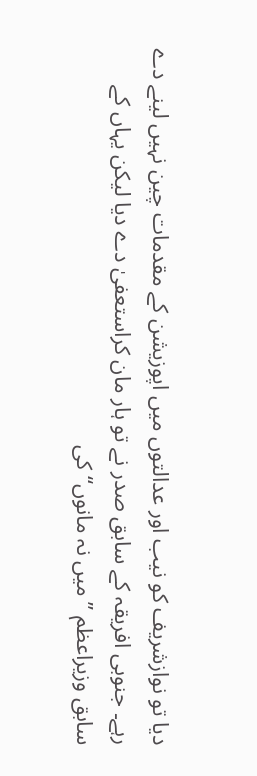دیا تو نوازشریف کو نیب اور عدالتوں میں اپوزیشن کے مقدمات چین نہیں لینے دے رہے۔ جنوبی افریقہ کے سابق صدر نے تو ہار مان کراستعفیٰ دے دیا لیکن یہاں کے سابق وزیراعظم ’’میں نہ مانوں‘‘ کی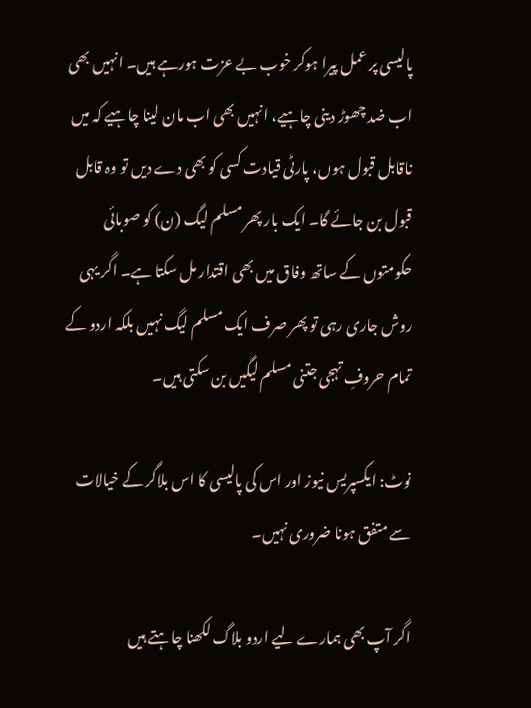پالیسی پر عمل پیرا ہوکر خوب بے عزت ہورہے ہیں۔ انہیں بھی اب ضد چھوڑ دینی چاہیے، انہیں بھی اب مان لینا چاہیے کہ میں ناقابل قبول ہوں، پارٹی قیادت کسی کو بھی دے دیں تو وہ قابل قبول بن جائے گا۔ ایک بار پھر مسلم لیگ (ن) کو صوبائی حکومتوں کے ساتھ وفاق میں بھی اقتدار مل سکتا ہے۔ اگر یہی روش جاری رہی تو پھر صرف ایک مسلم لیگ نہیں بلکہ اردو کے تمام حروفِ تہجی جتنی مسلم لیگیں بن سکتی ہیں۔

نوٹ: ایکسپریس نیوز اور اس کی پالیسی کا اس بلاگر کے خیالات سے متفق ہونا ضروری نہیں۔

اگر آپ بھی ہمارے لیے اردو بلاگ لکھنا چاہتے ہیں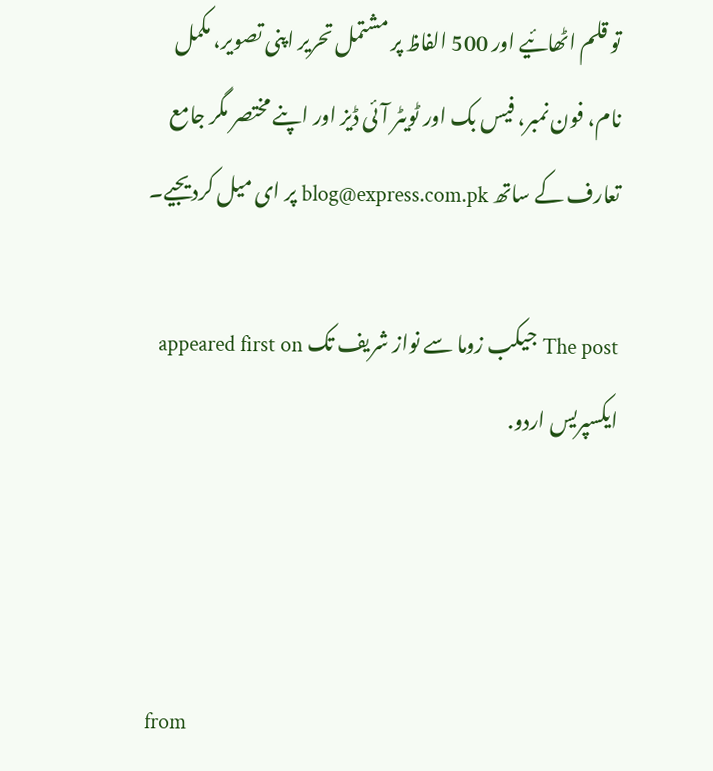تو قلم اٹھائیے اور 500 الفاظ پر مشتمل تحریر اپنی تصویر، مکمل نام، فون نمبر، فیس بک اور ٹویٹر آئی ڈیز اور اپنے مختصر مگر جامع تعارف کے ساتھ blog@express.com.pk پر ای میل کردیجیے۔

The post جیکب زوما سے نواز شریف تک appeared first on ایکسپریس اردو.



from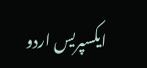ایکسپریس اردو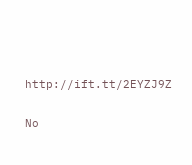http://ift.tt/2EYZJ9Z

No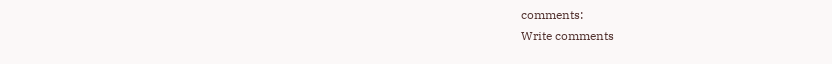comments:
Write comments